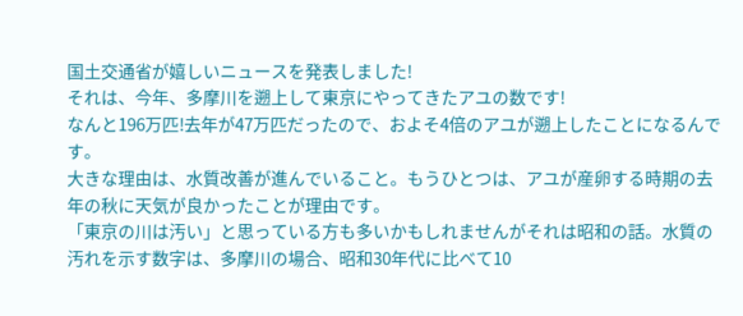国土交通省が嬉しいニュースを発表しました!
それは、今年、多摩川を遡上して東京にやってきたアユの数です!
なんと196万匹!去年が47万匹だったので、およそ4倍のアユが遡上したことになるんです。
大きな理由は、水質改善が進んでいること。もうひとつは、アユが産卵する時期の去年の秋に天気が良かったことが理由です。
「東京の川は汚い」と思っている方も多いかもしれませんがそれは昭和の話。水質の汚れを示す数字は、多摩川の場合、昭和30年代に比べて10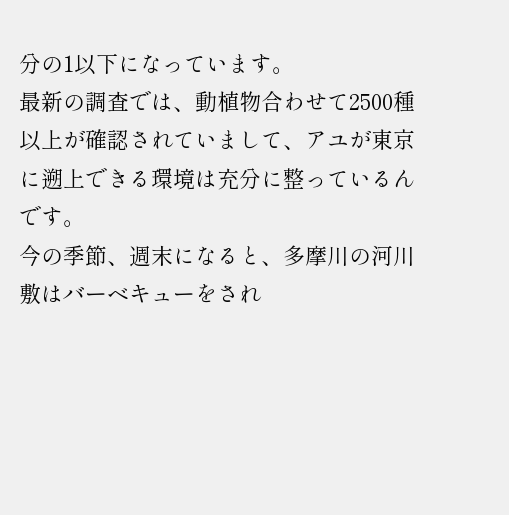分の1以下になっています。
最新の調査では、動植物合わせて2500種以上が確認されていまして、アユが東京に遡上できる環境は充分に整っているんです。
今の季節、週末になると、多摩川の河川敷はバーベキューをされ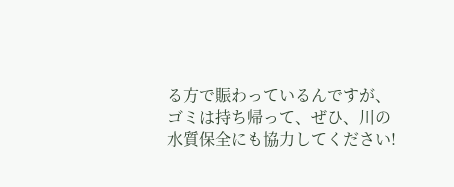る方で賑わっているんですが、ゴミは持ち帰って、ぜひ、川の水質保全にも協力してください!